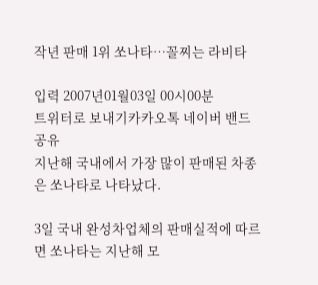작년 판매 1위 쏘나타…꼴찌는 라비타

입력 2007년01월03일 00시00분
트위터로 보내기카카오톡 네이버 밴드 공유
지난해 국내에서 가장 많이 판매된 차종은 쏘나타로 나타났다.

3일 국내 완성차업체의 판매실적에 따르면 쏘나타는 지난해 모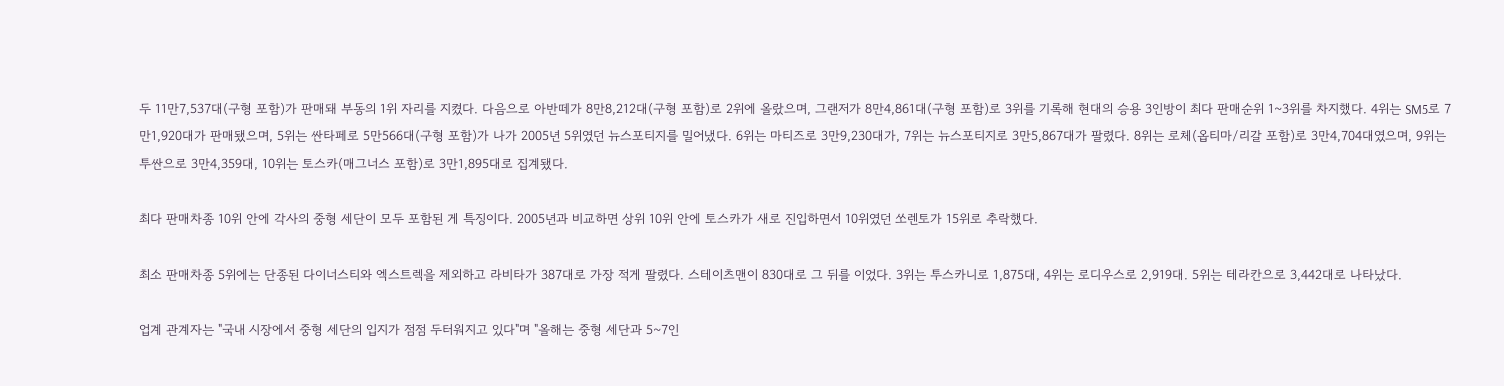두 11만7,537대(구형 포함)가 판매돼 부동의 1위 자리를 지켰다. 다음으로 아반떼가 8만8,212대(구형 포함)로 2위에 올랐으며, 그랜저가 8만4,861대(구형 포함)로 3위를 기록해 현대의 승용 3인방이 최다 판매순위 1~3위를 차지했다. 4위는 SM5로 7만1,920대가 판매됐으며, 5위는 싼타페로 5만566대(구형 포함)가 나가 2005년 5위였던 뉴스포티지를 밀어냈다. 6위는 마티즈로 3만9,230대가, 7위는 뉴스포티지로 3만5,867대가 팔렸다. 8위는 로체(옵티마/리갈 포함)로 3만4,704대였으며, 9위는 투싼으로 3만4,359대, 10위는 토스카(매그너스 포함)로 3만1,895대로 집계됐다.

최다 판매차종 10위 안에 각사의 중형 세단이 모두 포함된 게 특징이다. 2005년과 비교하면 상위 10위 안에 토스카가 새로 진입하면서 10위였던 쏘렌토가 15위로 추락했다.

최소 판매차종 5위에는 단종된 다이너스티와 엑스트렉을 제외하고 라비타가 387대로 가장 적게 팔렸다. 스테이츠맨이 830대로 그 뒤를 이었다. 3위는 투스카니로 1,875대, 4위는 로디우스로 2,919대. 5위는 테라칸으로 3,442대로 나타났다.

업계 관계자는 "국내 시장에서 중형 세단의 입지가 점점 두터워지고 있다"며 "올해는 중형 세단과 5~7인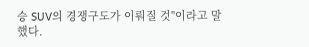승 SUV의 경쟁구도가 이뤄질 것"이라고 말했다.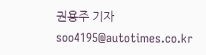권용주 기자 soo4195@autotimes.co.kr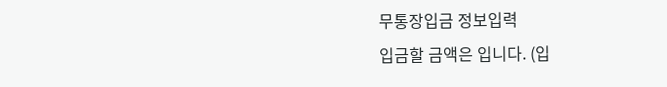무통장입금 정보입력
입금할 금액은 입니다. (입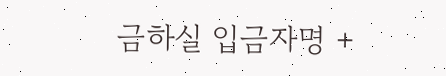금하실 입금자명 +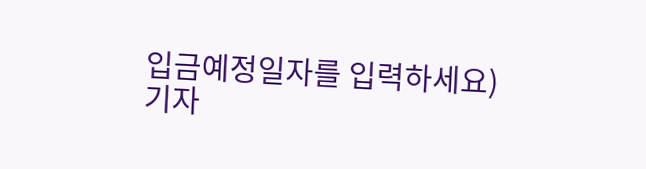입금예정일자를 입력하세요)
기자